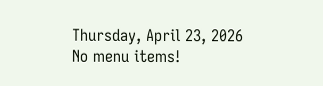Thursday, April 23, 2026
No menu items!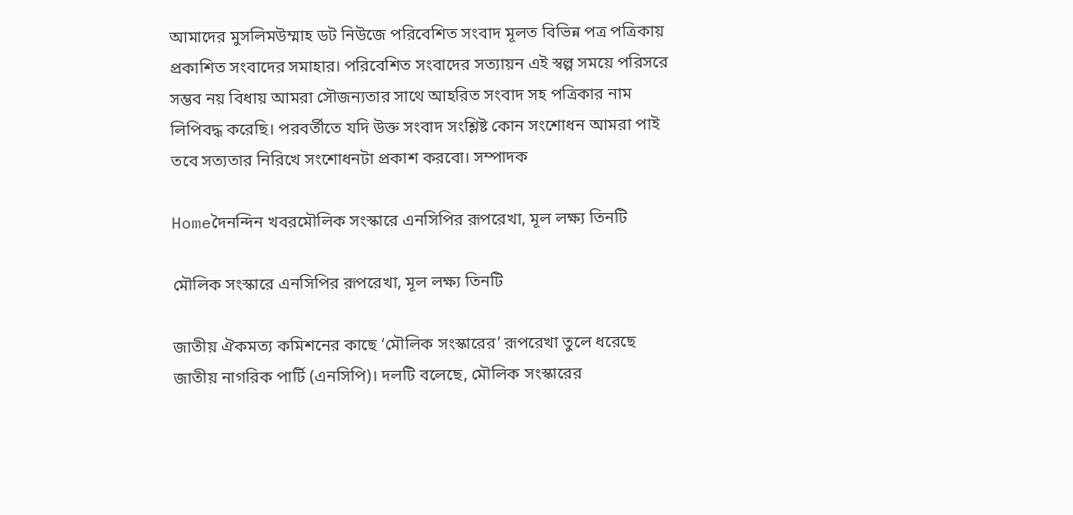আমাদের মুসলিমউম্মাহ ডট নিউজে পরিবেশিত সংবাদ মূলত বিভিন্ন পত্র পত্রিকায় প্রকাশিত সংবাদের সমাহার। পরিবেশিত সংবাদের সত্যায়ন এই স্বল্প সময়ে পরিসরে সম্ভব নয় বিধায় আমরা সৌজন্যতার সাথে আহরিত সংবাদ সহ পত্রিকার নাম লিপিবদ্ধ করেছি। পরবর্তীতে যদি উক্ত সংবাদ সংশ্লিষ্ট কোন সংশোধন আমরা পাই তবে সত্যতার নিরিখে সংশোধনটা প্রকাশ করবো। সম্পাদক

Homeদৈনন্দিন খবরমৌলিক সংস্কারে এনসিপির রূপরেখা, মূল লক্ষ্য তিনটি

মৌলিক সংস্কারে এনসিপির রূপরেখা, মূল লক্ষ্য তিনটি

জাতীয় ঐকমত্য কমিশনের কাছে ‘মৌলিক সংস্কারের’ রূপরেখা তুলে ধরেছে জাতীয় নাগরিক পার্টি (এনসিপি)। দলটি বলেছে, মৌলিক সংস্কারের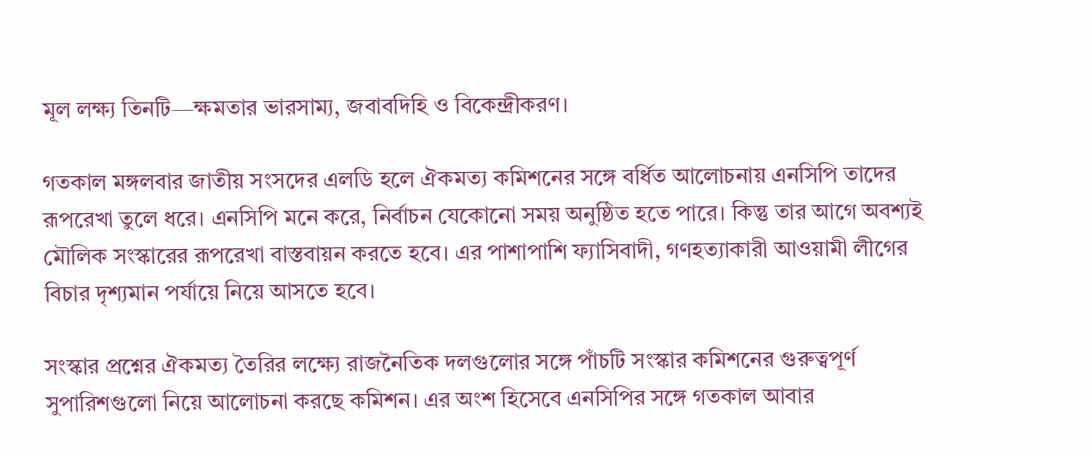মূল লক্ষ্য তিনটি—ক্ষমতার ভারসাম্য, জবাবদিহি ও বিকেন্দ্রীকরণ।

গতকাল মঙ্গলবার জাতীয় সংসদের এলডি হলে ঐকমত্য কমিশনের সঙ্গে বর্ধিত আলোচনায় এনসিপি তাদের রূপরেখা তুলে ধরে। এনসিপি মনে করে, নির্বাচন যেকোনো সময় অনুষ্ঠিত হতে পারে। কিন্তু তার আগে অবশ্যই মৌলিক সংস্কারের রূপরেখা বাস্তবায়ন করতে হবে। এর পাশাপাশি ফ্যাসিবাদী, গণহত্যাকারী আওয়ামী লীগের বিচার দৃশ্যমান পর্যায়ে নিয়ে আসতে হবে।

সংস্কার প্রশ্নের ঐকমত্য তৈরির লক্ষ্যে রাজনৈতিক দলগুলোর সঙ্গে পাঁচটি সংস্কার কমিশনের গুরুত্বপূর্ণ সুপারিশগুলো নিয়ে আলোচনা করছে কমিশন। এর অংশ হিসেবে এনসিপির সঙ্গে গতকাল আবার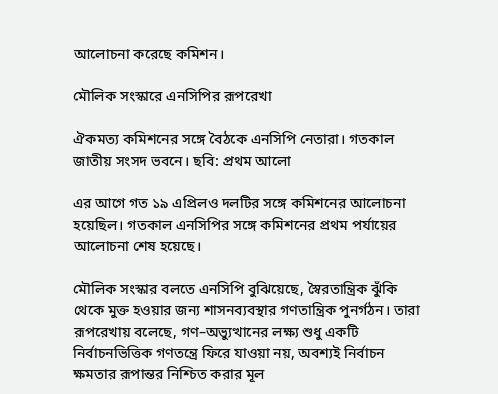আলোচনা করেছে কমিশন।

মৌলিক সংস্কারে এনসিপির রূপরেখা

ঐকমত্য কমিশনের সঙ্গে বৈঠকে এনসিপি নেতারা। গতকাল জাতীয় সংসদ ভবনে। ছবি: প্রথম আলো

এর আগে গত ১৯ এপ্রিলও দলটির সঙ্গে কমিশনের আলোচনা হয়েছিল। গতকাল এনসিপির সঙ্গে কমিশনের প্রথম পর্যায়ের আলোচনা শেষ হয়েছে।

মৌলিক সংস্কার বলতে এনসিপি বুঝিয়েছে, স্বৈরতান্ত্রিক ঝুঁকি থেকে মুক্ত হওয়ার জন্য শাসনব্যবস্থার গণতান্ত্রিক পুনর্গঠন। তারা রূপরেখায় বলেছে, গণ–অভ্যুত্থানের লক্ষ্য শুধু একটি নির্বাচনভিত্তিক গণতন্ত্রে ফিরে যাওয়া নয়, অবশ্যই নির্বাচন ক্ষমতার রূপান্তর নিশ্চিত করার মূল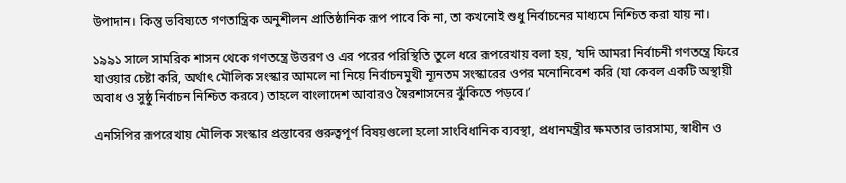উপাদান। কিন্তু ভবিষ্যতে গণতান্ত্রিক অনুশীলন প্রাতিষ্ঠানিক রূপ পাবে কি না, তা কখনোই শুধু নির্বাচনের মাধ্যমে নিশ্চিত করা যায় না।

১৯৯১ সালে সামরিক শাসন থেকে গণতন্ত্রে উত্তরণ ও এর পরের পরিস্থিতি তুলে ধরে রূপরেখায় বলা হয়, ‘যদি আমরা নির্বাচনী গণতন্ত্রে ফিরে যাওয়ার চেষ্টা করি, অর্থাৎ মৌলিক সংস্কার আমলে না নিয়ে নির্বাচনমুখী ন্যূনতম সংস্কারের ওপর মনোনিবেশ করি (যা কেবল একটি অস্থায়ী অবাধ ও সুষ্ঠু নির্বাচন নিশ্চিত করবে) তাহলে বাংলাদেশ আবারও স্বৈরশাসনের ঝুঁকিতে পড়বে।’

এনসিপির রূপরেখায় মৌলিক সংস্কার প্রস্তাবের গুরুত্বপূর্ণ বিষয়গুলো হলো সাংবিধানিক ব্যবস্থা, প্রধানমন্ত্রীর ক্ষমতার ভারসাম্য, স্বাধীন ও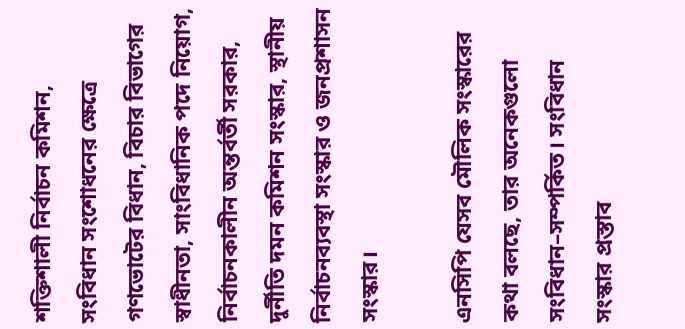শক্তিশালী নির্বাচন কমিশন, সংবিধান সংশোধনের ক্ষেত্রে গণভোটের বিধান, বিচার বিভাগের স্বাধীনতা, সাংবিধানিক পদে নিয়োগ, নির্বাচনকালীন অন্তর্বর্তী সরকার, দুর্নীতি দমন কমিশন সংস্কার, স্থানীয় নির্বাচনব্যবস্থা সংস্কার ও জনপ্রশাসন সংস্কার।

এনসিপি যেসব মৌলিক সংস্কারের কথা বলছে, তার অনেকগুলো সংবিধান–সম্পর্কিত। সংবিধান সংস্কার প্রস্তাব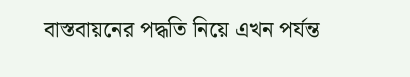বাস্তবায়নের পদ্ধতি নিয়ে এখন পর্যন্ত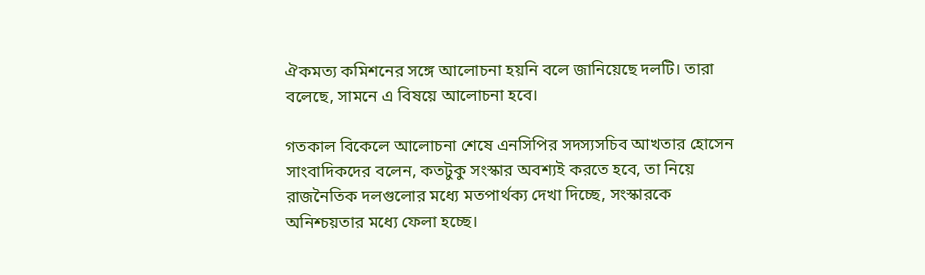ঐকমত্য কমিশনের সঙ্গে আলোচনা হয়নি বলে জানিয়েছে দলটি। তারা বলেছে, সামনে এ বিষয়ে আলোচনা হবে।

গতকাল বিকেলে আলোচনা শেষে এনসিপির সদস্যসচিব আখতার হোসেন সাংবাদিকদের বলেন, কতটুকু সংস্কার অবশ্যই করতে হবে, তা নিয়ে রাজনৈতিক দলগুলোর মধ্যে মতপার্থক্য দেখা দিচ্ছে, সংস্কারকে অনিশ্চয়তার মধ্যে ফেলা হচ্ছে।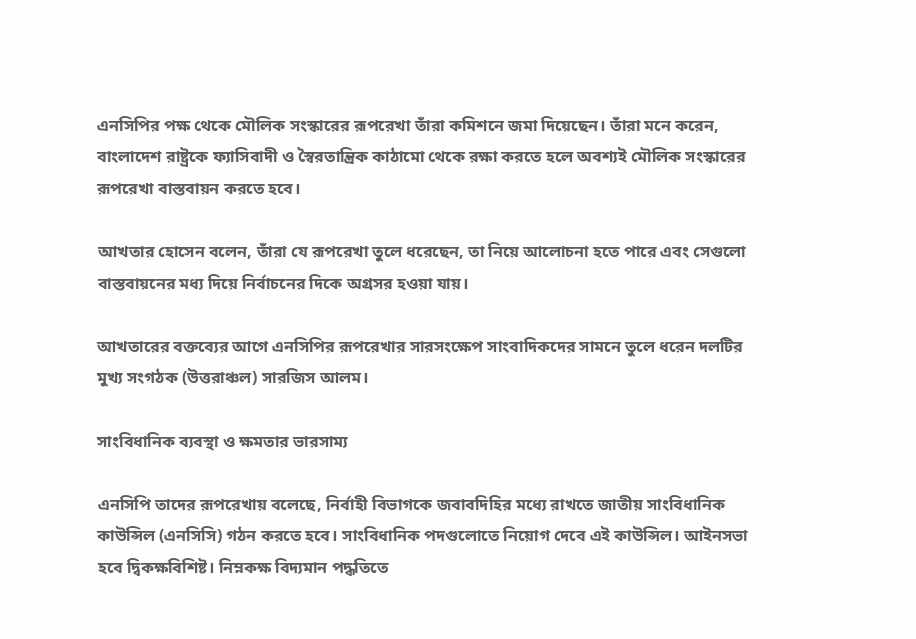এনসিপির পক্ষ থেকে মৌলিক সংস্কারের রূপরেখা তাঁরা কমিশনে জমা দিয়েছেন। তাঁরা মনে করেন, বাংলাদেশ রাষ্ট্রকে ফ্যাসিবাদী ও স্বৈরতান্ত্রিক কাঠামো থেকে রক্ষা করতে হলে অবশ্যই মৌলিক সংস্কারের রূপরেখা বাস্তবায়ন করতে হবে।

আখতার হোসেন বলেন, তাঁরা যে রূপরেখা তুলে ধরেছেন, তা নিয়ে আলোচনা হতে পারে এবং সেগুলো বাস্তবায়নের মধ্য দিয়ে নির্বাচনের দিকে অগ্রসর হওয়া যায়।

আখতারের বক্তব্যের আগে এনসিপির রূপরেখার সারসংক্ষেপ সাংবাদিকদের সামনে তুলে ধরেন দলটির মুখ্য সংগঠক (উত্তরাঞ্চল) সারজিস আলম।

সাংবিধানিক ব্যবস্থা ও ক্ষমতার ভারসাম্য

এনসিপি তাদের রূপরেখায় বলেছে, নির্বাহী বিভাগকে জবাবদিহির মধ্যে রাখতে জাতীয় সাংবিধানিক কাউন্সিল (এনসিসি) গঠন করতে হবে। সাংবিধানিক পদগুলোতে নিয়োগ দেবে এই কাউন্সিল। আইনসভা হবে দ্বিকক্ষবিশিষ্ট। নিম্নকক্ষ বিদ্যমান পদ্ধতিতে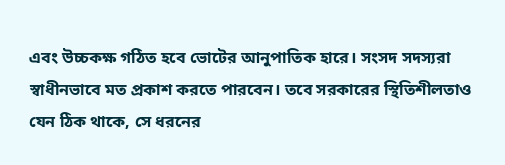এবং উচ্চকক্ষ গঠিত হবে ভোটের আনুপাতিক হারে। সংসদ সদস্যরা স্বাধীনভাবে মত প্রকাশ করতে পারবেন। তবে সরকারের স্থিতিশীলতাও যেন ঠিক থাকে, সে ধরনের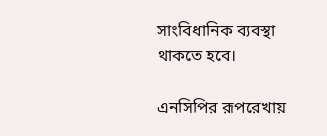সাংবিধানিক ব্যবস্থা থাকতে হবে।

এনসিপির রূপরেখায়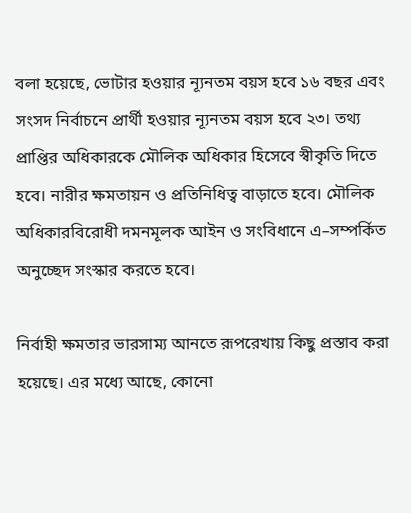বলা হয়েছে, ভোটার হওয়ার ন্যূনতম বয়স হবে ১৬ বছর এবং সংসদ নির্বাচনে প্রার্থী হওয়ার ন্যূনতম বয়স হবে ২৩। তথ্য প্রাপ্তির অধিকারকে মৌলিক অধিকার হিসেবে স্বীকৃতি দিতে হবে। নারীর ক্ষমতায়ন ও প্রতিনিধিত্ব বাড়াতে হবে। মৌলিক অধিকারবিরোধী দমনমূলক আইন ও সংবিধানে এ–সম্পর্কিত অনুচ্ছেদ সংস্কার করতে হবে।

নির্বাহী ক্ষমতার ভারসাম্য আনতে রূপরেখায় কিছু প্রস্তাব করা হয়েছে। এর মধ্যে আছে, কোনো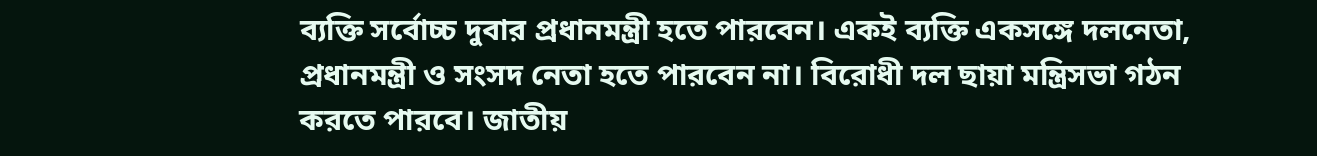ব্যক্তি সর্বোচ্চ দুবার প্রধানমন্ত্রী হতে পারবেন। একই ব্যক্তি একসঙ্গে দলনেতা, প্রধানমন্ত্রী ও সংসদ নেতা হতে পারবেন না। বিরোধী দল ছায়া মন্ত্রিসভা গঠন করতে পারবে। জাতীয়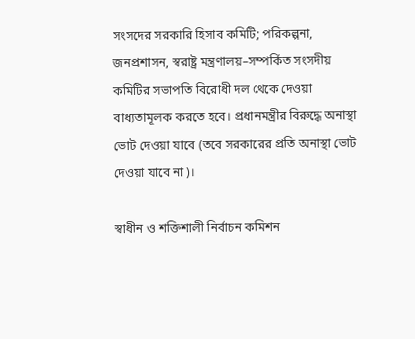সংসদের সরকারি হিসাব কমিটি; পরিকল্পনা, জনপ্রশাসন, স্বরাষ্ট্র মন্ত্রণালয়–সম্পর্কিত সংসদীয় কমিটির সভাপতি বিরোধী দল থেকে দেওয়া বাধ্যতামূলক করতে হবে। প্রধানমন্ত্রীর বিরুদ্ধে অনাস্থা ভোট দেওয়া যাবে (তবে সরকারের প্রতি অনাস্থা ভোট দেওয়া যাবে না)।

স্বাধীন ও শক্তিশালী নির্বাচন কমিশন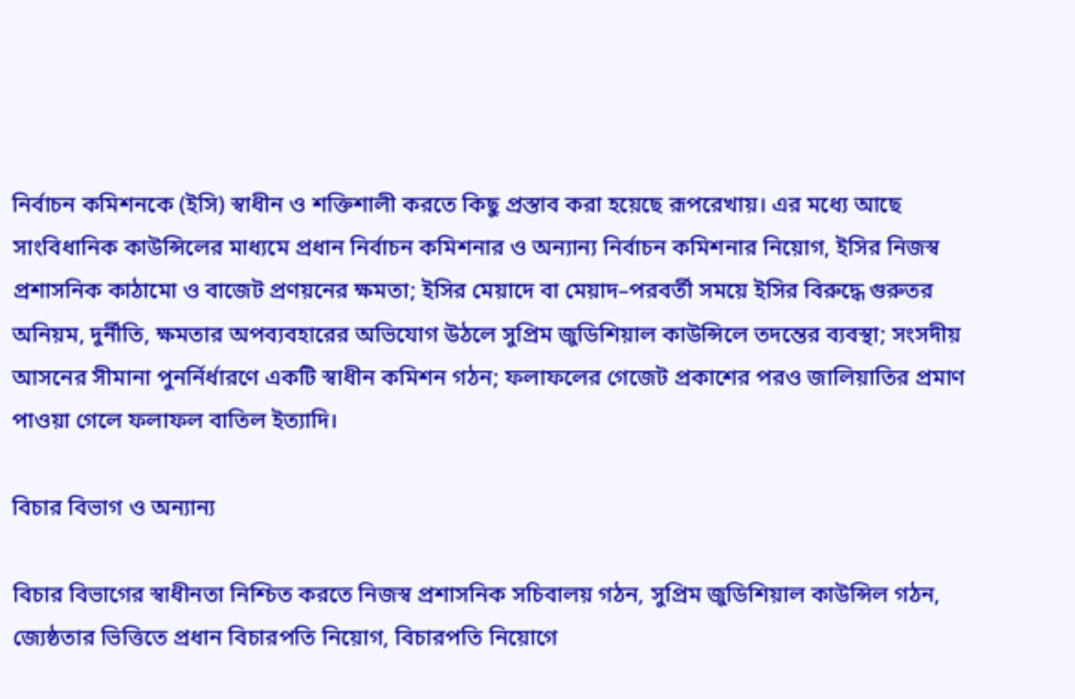নির্বাচন কমিশনকে (ইসি) স্বাধীন ও শক্তিশালী করতে কিছু প্রস্তাব করা হয়েছে রূপরেখায়। এর মধ্যে আছে সাংবিধানিক কাউন্সিলের মাধ্যমে প্রধান নির্বাচন কমিশনার ও অন্যান্য নির্বাচন কমিশনার নিয়োগ, ইসির নিজস্ব প্রশাসনিক কাঠামো ও বাজেট প্রণয়নের ক্ষমতা; ইসির মেয়াদে বা মেয়াদ–পরবর্তী সময়ে ইসির বিরুদ্ধে গুরুতর অনিয়ম, দুর্নীতি, ক্ষমতার অপব্যবহারের অভিযোগ উঠলে সুপ্রিম জুডিশিয়াল কাউন্সিলে তদন্তের ব্যবস্থা; সংসদীয় আসনের সীমানা পুনর্নির্ধারণে একটি স্বাধীন কমিশন গঠন; ফলাফলের গেজেট প্রকাশের পরও জালিয়াতির প্রমাণ পাওয়া গেলে ফলাফল বাতিল ইত্যাদি।

বিচার বিভাগ ও অন্যান্য

বিচার বিভাগের স্বাধীনতা নিশ্চিত করতে নিজস্ব প্রশাসনিক সচিবালয় গঠন, সুপ্রিম জুডিশিয়াল কাউন্সিল গঠন, জ্যেষ্ঠতার ভিত্তিতে প্রধান বিচারপতি নিয়োগ, বিচারপতি নিয়োগে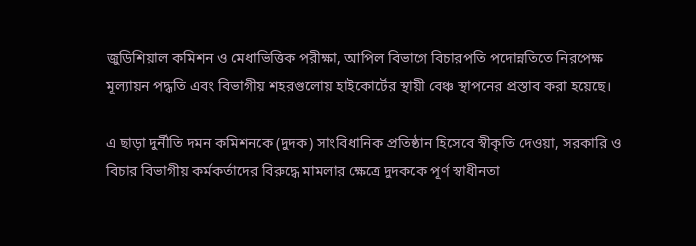জুডিশিয়াল কমিশন ও মেধাভিত্তিক পরীক্ষা, আপিল বিভাগে বিচারপতি পদোন্নতিতে নিরপেক্ষ মূল্যায়ন পদ্ধতি এবং বিভাগীয় শহরগুলোয় হাইকোর্টের স্থায়ী বেঞ্চ স্থাপনের প্রস্তাব করা হয়েছে।

এ ছাড়া দুর্নীতি দমন কমিশনকে (দুদক) সাংবিধানিক প্রতিষ্ঠান হিসেবে স্বীকৃতি দেওয়া, সরকারি ও বিচার বিভাগীয় কর্মকর্তাদের বিরুদ্ধে মামলার ক্ষেত্রে দুদককে পূর্ণ স্বাধীনতা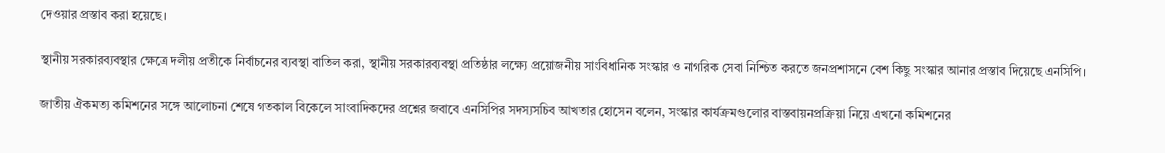দেওয়ার প্রস্তাব করা হয়েছে।

স্থানীয় সরকারব্যবস্থার ক্ষেত্রে দলীয় প্রতীকে নির্বাচনের ব্যবস্থা বাতিল করা, স্থানীয় সরকারব্যবস্থা প্রতিষ্ঠার লক্ষ্যে প্রয়োজনীয় সাংবিধানিক সংস্কার ও নাগরিক সেবা নিশ্চিত করতে জনপ্রশাসনে বেশ কিছু সংস্কার আনার প্রস্তাব দিয়েছে এনসিপি।

জাতীয় ঐকমত্য কমিশনের সঙ্গে আলোচনা শেষে গতকাল বিকেলে সাংবাদিকদের প্রশ্নের জবাবে এনসিপির সদস্যসচিব আখতার হোসেন বলেন, সংস্কার কার্যক্রমগুলোর বাস্তবায়নপ্রক্রিয়া নিয়ে এখনো কমিশনের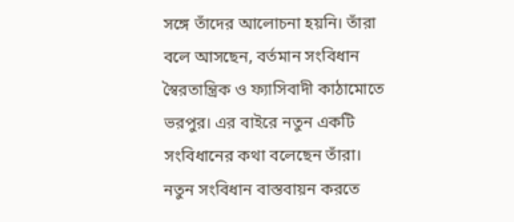সঙ্গে তাঁদের আলোচনা হয়নি। তাঁরা বলে আসছেন, বর্তমান সংবিধান স্বৈরতান্ত্রিক ও ফ্যাসিবাদী কাঠামোতে ভরপুর। এর বাইরে নতুন একটি সংবিধানের কথা বলেছেন তাঁরা। নতুন সংবিধান বাস্তবায়ন করতে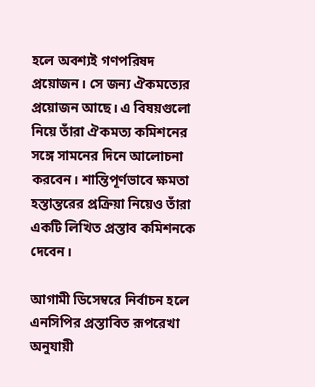হলে অবশ্যই গণপরিষদ প্রয়োজন। সে জন্য ঐকমত্যের প্রয়োজন আছে। এ বিষয়গুলো নিয়ে তাঁরা ঐকমত্য কমিশনের সঙ্গে সামনের দিনে আলোচনা করবেন। শান্তিপূর্ণভাবে ক্ষমতা হস্তান্তরের প্রক্রিয়া নিয়েও তাঁরা একটি লিখিত প্রস্তাব কমিশনকে দেবেন।

আগামী ডিসেম্বরে নির্বাচন হলে এনসিপির প্রস্তাবিত রূপরেখা অনুযায়ী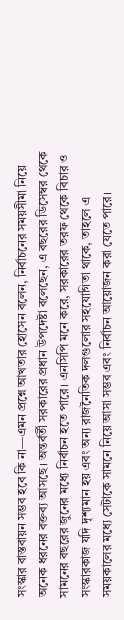সংস্কার বাস্তবায়ন সম্ভব হবে কি না—এমন প্রশ্নে আখতার হোসেন বলেন, নির্বাচনের সময়সীমা নিয়ে অনেক ধরনের বক্তব্য আসছে। অন্তর্বর্তী সরকারের প্রধান উপদেষ্টা বলেছেন, এ বছরের ডিসেম্বর থেকে সামনের বছরের জুনের মধ্যে নির্বাচন হতে পারে। এনসিপি মনে করে, সরকারের তরফ থেকে বিচার ও সংস্কারকাজ যদি দৃশ্যমান হয় এবং অন্য রাজনৈতিক দলগুলোর সহযোগিতা থাকে, তাহলে এ সময়কালের মধ্যে সেটাকে সামনে নিয়ে আসা সম্ভব এবং নির্বাচন আয়োজন করা যেতে পারে।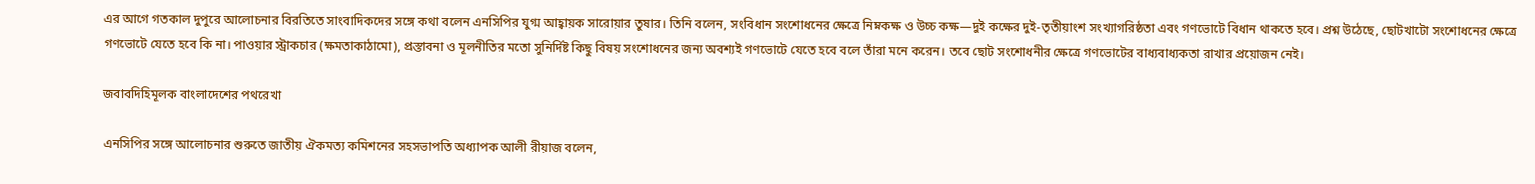এর আগে গতকাল দুপুরে আলোচনার বিরতিতে সাংবাদিকদের সঙ্গে কথা বলেন এনসিপির যুগ্ম আহ্বায়ক সারোয়ার তুষার। তিনি বলেন, সংবিধান সংশোধনের ক্ষেত্রে নিম্নকক্ষ ও উচ্চ কক্ষ—দুই কক্ষের দুই-তৃতীয়াংশ সংখ্যাগরিষ্ঠতা এবং গণভোটে বিধান থাকতে হবে। প্রশ্ন উঠেছে, ছোটখাটো সংশোধনের ক্ষেত্রে গণভোটে যেতে হবে কি না। পাওয়ার স্ট্রাকচার (ক্ষমতাকাঠামো), প্রস্তাবনা ও মূলনীতির মতো সুনির্দিষ্ট কিছু বিষয় সংশোধনের জন্য অবশ্যই গণভোটে যেতে হবে বলে তাঁরা মনে করেন। তবে ছোট সংশোধনীর ক্ষেত্রে গণভোটের বাধ্যবাধ্যকতা রাখার প্রয়োজন নেই।

জবাবদিহিমূলক বাংলাদেশের পথরেখা

এনসিপির সঙ্গে আলোচনার শুরুতে জাতীয় ঐকমত্য কমিশনের সহসভাপতি অধ্যাপক আলী রীয়াজ বলেন,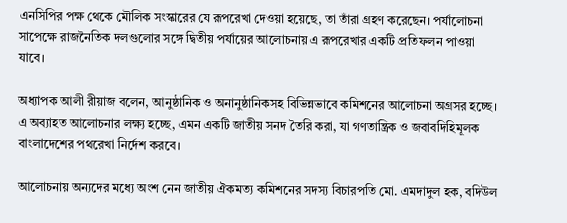এনসিপির পক্ষ থেকে মৌলিক সংস্কারের যে রূপরেখা দেওয়া হয়েছে, তা তাঁরা গ্রহণ করেছেন। পর্যালোচনা সাপেক্ষে রাজনৈতিক দলগুলোর সঙ্গে দ্বিতীয় পর্যায়ের আলোচনায় এ রূপরেখার একটি প্রতিফলন পাওয়া যাবে।

অধ্যাপক আলী রীয়াজ বলেন, আনুষ্ঠানিক ও অনানুষ্ঠানিকসহ বিভিন্নভাবে কমিশনের আলোচনা অগ্রসর হচ্ছে। এ অব্যাহত আলোচনার লক্ষ্য হচ্ছে, এমন একটি জাতীয় সনদ তৈরি করা, যা গণতান্ত্রিক ও জবাবদিহিমূলক বাংলাদেশের পথরেখা নির্দেশ করবে।

আলোচনায় অন্যদের মধ্যে অংশ নেন জাতীয় ঐকমত্য কমিশনের সদস্য বিচারপতি মো. এমদাদুল হক, বদিউল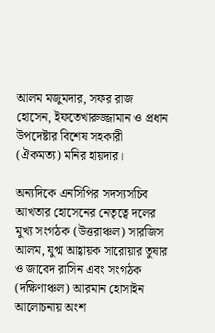আলম মজুমদার, সফর রাজ হোসেন, ইফতেখারুজ্জামান ও প্রধান উপদেষ্টার বিশেষ সহকারী (ঐকমত্য) মনির হায়দার।

অন্যদিকে এনসিপির সদস্যসচিব আখতার হোসেনের নেতৃত্বে দলের মুখ্য সংগঠক (উত্তরাঞ্চল) সারজিস আলম, যুগ্ম আহ্বায়ক সারোয়ার তুষার ও জাবেদ রাসিন এবং সংগঠক (দক্ষিণাঞ্চল) আরমান হোসাইন আলোচনায় অংশ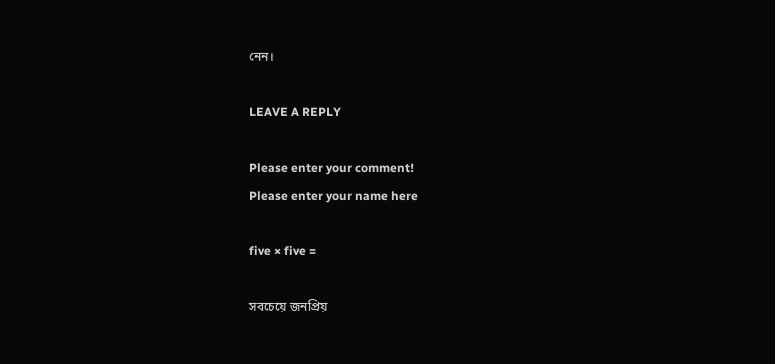নেন।

LEAVE A REPLY

Please enter your comment!
Please enter your name here

five × five =

সবচেয়ে জনপ্রিয়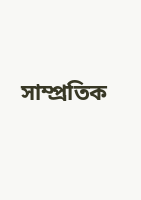সাম্প্রতিক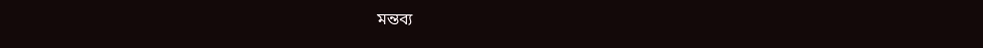মন্তব্য